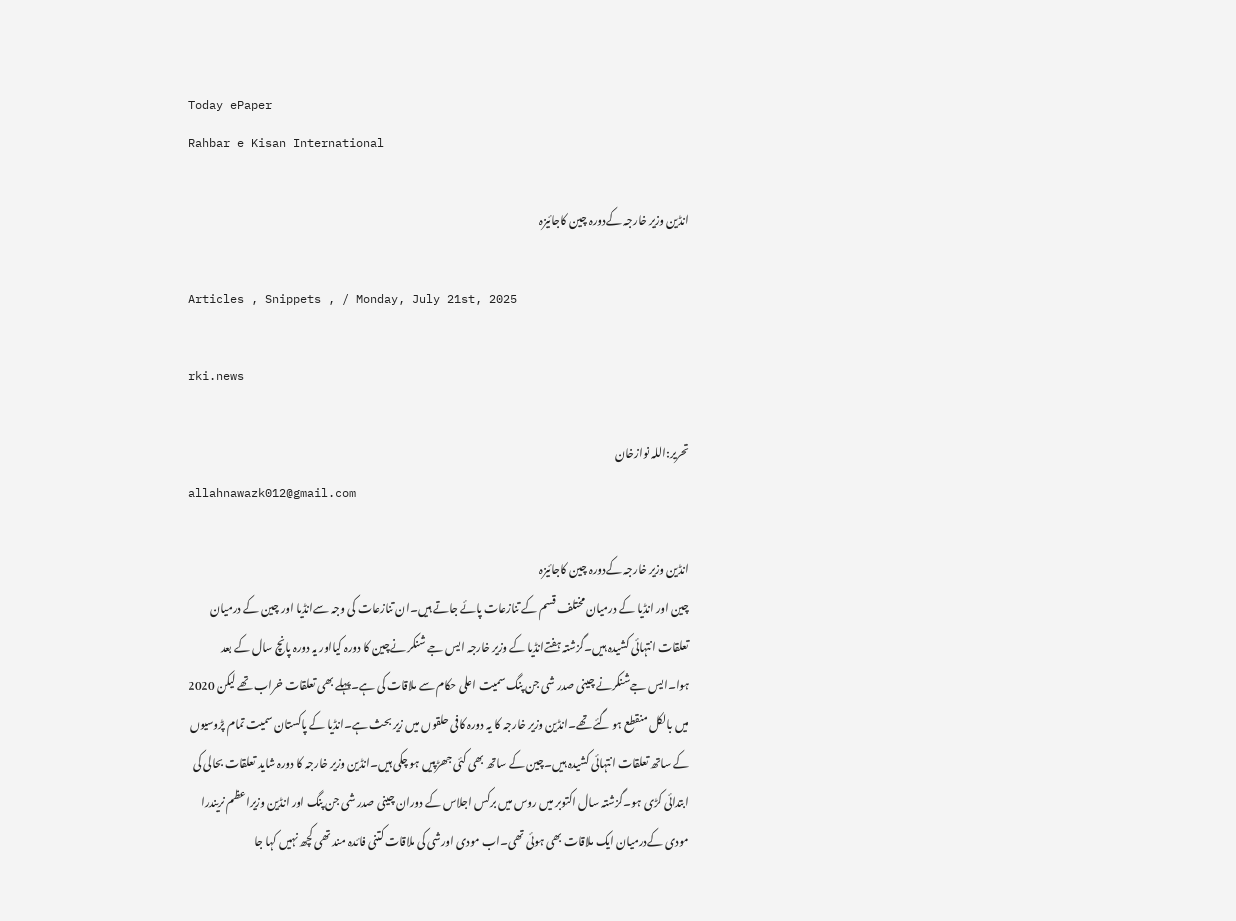Today ePaper
Rahbar e Kisan International

انڈین وزیر خارجہ کےدورہ چین کاجائیزہ

Articles , Snippets , / Monday, July 21st, 2025

rki.news

تحریر:اللہ نوازخان
allahnawazk012@gmail.com

انڈین وزیر خارجہ کےدورہ چین کاجائیزہ
چین اور انڈیا کے درمیان مختلف قسم کے تنازعات پائے جاتے ہیں۔ان تنازعات کی وجہ سےانڈیا اور چین کے درمیان تعلقات انتہائی کشیدہ ہیں۔گزشتہ ہفتےانڈیا کے وزیر خارجہ ایس جے شنکر نےچین کا دورہ کیااور یہ دورہ پانچ سال کے بعد ہوا۔ایس جےشنکرنے چینی صدر شی جن پنگ سمیت اعلی حکام سے ملاقات کی ہے۔پہلے بھی تعلقات خراب تھے لیکن 2020 میں بالکل منقطع ہو گئے تھے۔انڈین وزیر خارجہ کا یہ دورہ کافی حلقوں میں زیر بحث ہے۔انڈیا کے پاکستان سمیت تمام پڑوسیوں کے ساتھ تعلقات انتہائی کشیدہ ہیں۔چین کے ساتھ بھی کئی جھڑپیں ہو چکی ہیں۔انڈین وزیر خارجہ کا دورہ شاید تعلقات بحالی کی ابتدائی کڑی ہو۔گزشتہ سال اکتوبر میں روس میں برکس اجلاس کے دوران چینی صدر شی جن پنگ اور انڈین وزیراعظم نریندرا مودی کےدرمیان ایک ملاقات بھی ہوئی تھی۔اب مودی اورشی کی ملاقات کتنی فائدہ مند تھی کچھ نہیں کہا جا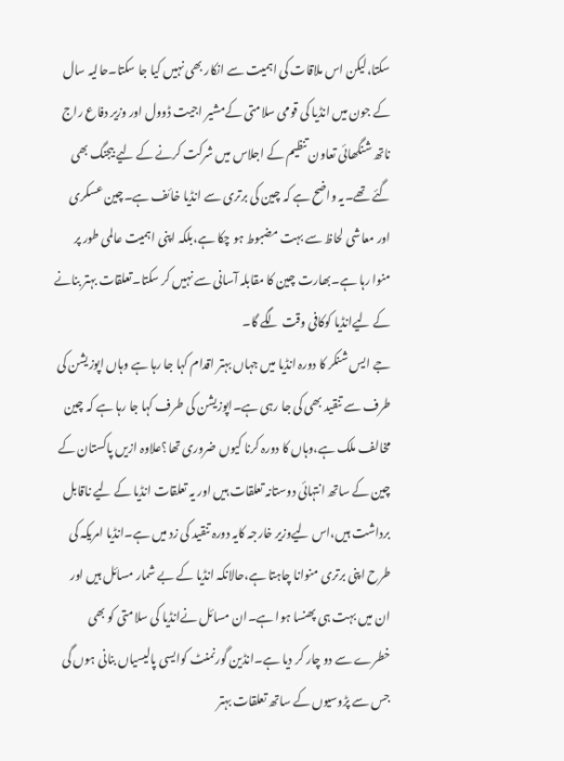سکتا،لیکن اس ملاقات کی اہمیت سے انکار بھی نہیں کیا جا سکتا۔حالیہ سال کے جون میں انڈیا کی قومی سلامتی کےمشیر اجیت ڈوول اور وزیر دفاع راج ناتھ شنگھائی تعاون تنظیم کے اجلاس میں شرکت کرنے کے لیے بیجنگ بھی گئے تھے۔یہ واضح ہے کہ چین کی برتری سے انڈیا خائف ہے۔چین عسکری اور معاشی لحاظ سے بہت مضبوط ہو چکا ہے،بلکہ اپنی اہمیت عالمی طور پر منوا رہا ہے۔بھارت چین کا مقابلہ آسانی سے نہیں کر سکتا۔تعلقات بہتر بنانے کے لیےانڈیا کوکافی وقت لگے گا۔
جے ایس شنکر کا دورہ انڈیا میں جہاں بہتر اقدام کہا جا رہا ہے وہاں اپوزیشن کی طرف سے تنقید بھی کی جا رہی ہے۔اپوزیشن کی طرف کہا جا رہا ہے کہ چین مخالف ملک ہے،وہاں کا دورہ کرنا کیوں ضروری تھا؟علاوہ ازیں پاکستان کے چین کے ساتھ انتہائی دوستانہ تعلقات ہیں اور یہ تعلقات انڈیا کے لیے ناقابل برداشت ہیں،اس لیےوزیر خارجہ کایہ دورہ تنقید کی زد میں ہے۔انڈیا امریکہ کی طرح اپنی برتری منوانا چاہتا ہے،حالانکہ انڈیا کے بے شمار مسائل ہیں اور ان میں بہت ہی پھنسا ہوا ہے۔ان مسائل نےانڈیا کی سلامتی کو بھی خطرے سے دو چار کر دیا ہے۔انڈین گورنمنٹ کوایسی پالیسیاں بنانی ہوں گی جس سے پڑوسیوں کے ساتھ تعلقات بہتر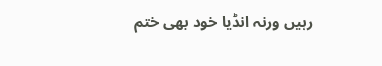رہیں ورنہ انڈیا خود بھی ختم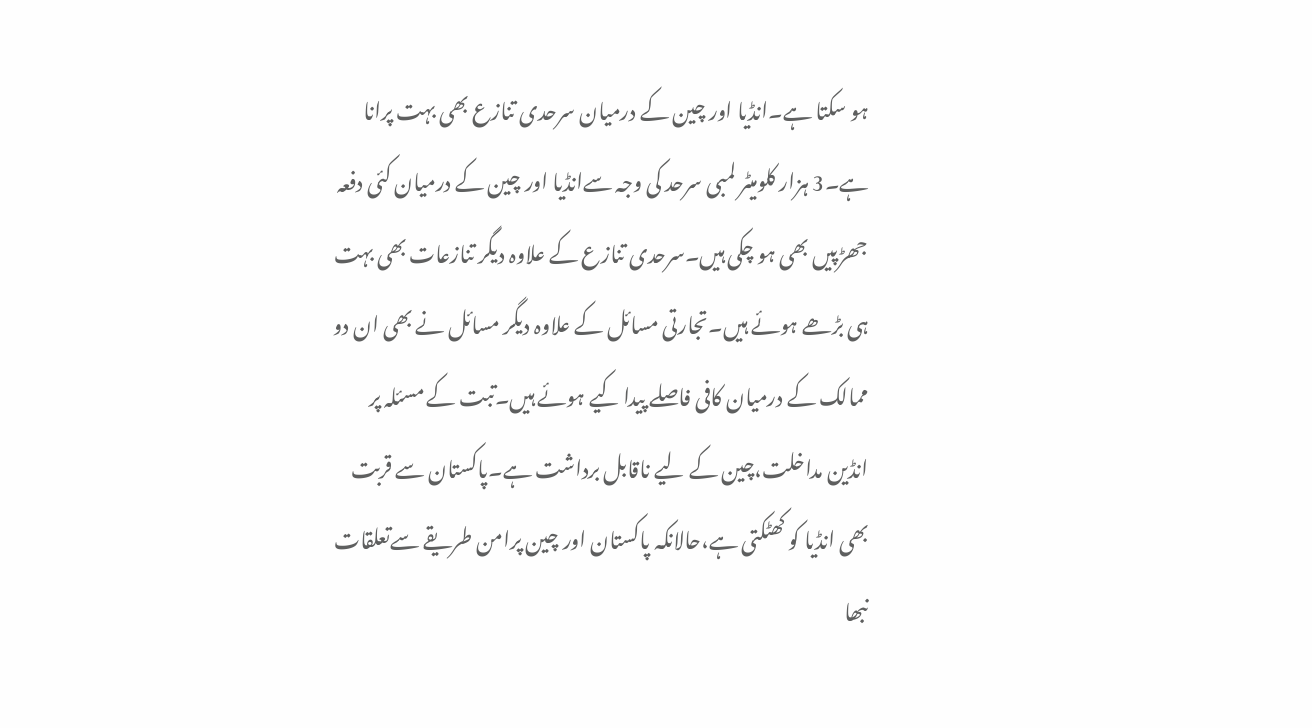ہو سکتا ہے۔انڈیا اور چین کے درمیان سرحدی تنازع بھی بہت پرانا ہے۔3 ہزار کلومیٹر لمبی سرحد کی وجہ سےانڈیا اور چین کے درمیان کئی دفعہ جھڑپیں بھی ہو چکی ہیں۔سرحدی تنازع کے علاوہ دیگر تنازعات بھی بہت ہی بڑھے ہوئے ہیں۔تجارتی مسائل کے علاوہ دیگر مسائل نے بھی ان دو ممالک کے درمیان کافی فاصلے پیدا کیے ہوئے ہیں۔تبت کے مسئلہ پر انڈین مداخلت،چین کے لیے ناقابل برداشت ہے۔پاکستان سے قربت بھی انڈیا کو کھٹکتی ہے،حالانکہ پاکستان اور چین پرامن طریقے سےتعلقات نبھا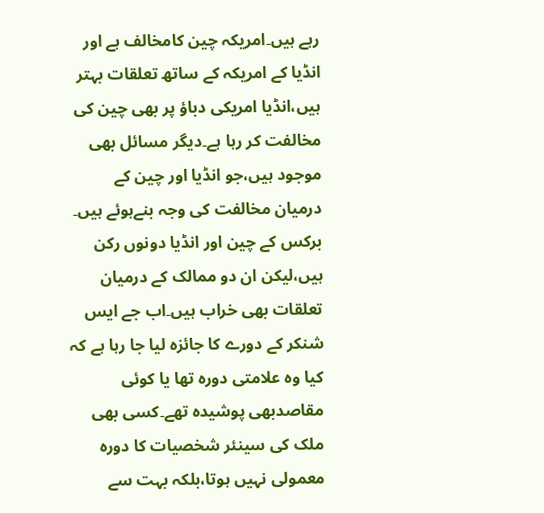رہے ہیں۔امریکہ چین کامخالف ہے اور انڈیا کے امریکہ کے ساتھ تعلقات بہتر ہیں،انڈیا امریکی دباؤ پر بھی چین کی مخالفت کر رہا ہے۔دیگر مسائل بھی موجود ہیں،جو انڈیا اور چین کے درمیان مخالفت کی وجہ بنےہوئے ہیں۔
برکس کے چین اور انڈیا دونوں رکن ہیں،لیکن ان دو ممالک کے درمیان تعلقات بھی خراب ہیں۔اب جے ایس شنکر کے دورے کا جائزہ لیا جا رہا ہے کہ کیا وہ علامتی دورہ تھا یا کوئی مقاصدبھی پوشیدہ تھے۔کسی بھی ملک کی سینئر شخصیات کا دورہ معمولی نہیں ہوتا،بلکہ بہت سے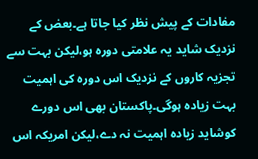مفادات کے پیش نظر کیا جاتا ہے۔بعض کے نزدیک شاید یہ علامتی دورہ ہو،لیکن بہت سے تجزیہ کاروں کے نزدیک اس دورہ کی اہمیت بہت زیادہ ہوگی۔پاکستان بھی اس دورے کوشاید زیادہ اہمیت نہ دے،لیکن امریکہ اس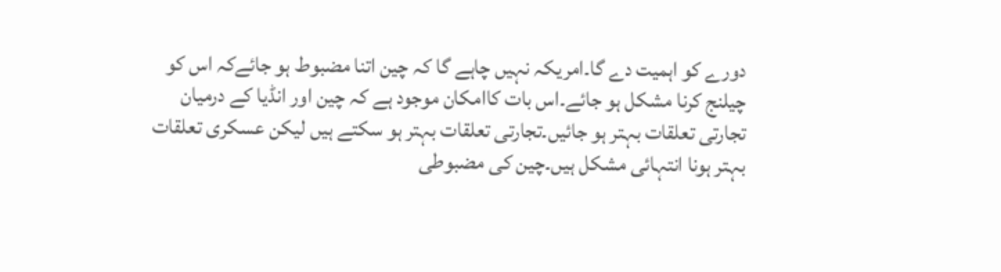دورے کو اہمیت دے گا۔امریکہ نہیں چاہے گا کہ چین اتنا مضبوط ہو جائےکہ اس کو چیلنج کرنا مشکل ہو جائے۔اس بات کاامکان موجود ہے کہ چین اور انڈیا کے درمیان تجارتی تعلقات بہتر ہو جائیں۔تجارتی تعلقات بہتر ہو سکتے ہیں لیکن عسکری تعلقات بہتر ہونا انتہائی مشکل ہیں۔چین کی مضبوطی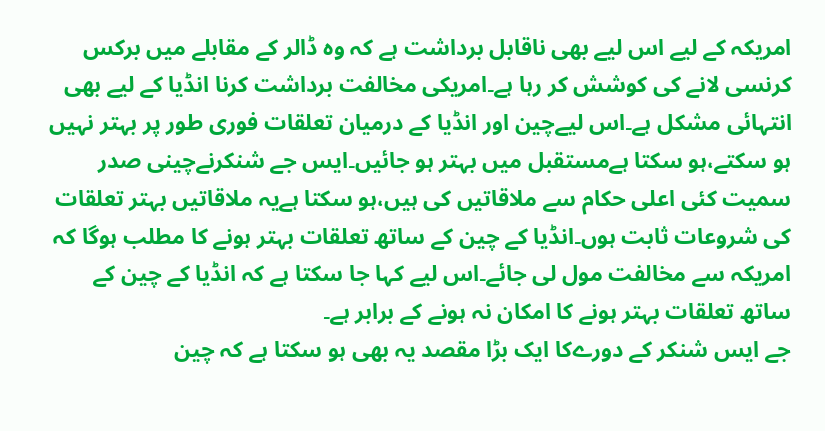امریکہ کے لیے اس لیے بھی ناقابل برداشت ہے کہ وہ ڈالر کے مقابلے میں برکس کرنسی لانے کی کوشش کر رہا ہے۔امریکی مخالفت برداشت کرنا انڈیا کے لیے بھی انتہائی مشکل ہے۔اس لیےچین اور انڈیا کے درمیان تعلقات فوری طور پر بہتر نہیں ہو سکتے،ہو سکتا ہےمستقبل میں بہتر ہو جائیں۔ایس جے شنکرنےچینی صدر سمیت کئی اعلی حکام سے ملاقاتیں کی ہیں،ہو سکتا ہےیہ ملاقاتیں بہتر تعلقات کی شروعات ثابت ہوں۔انڈیا کے چین کے ساتھ تعلقات بہتر ہونے کا مطلب ہوگا کہ امریکہ سے مخالفت مول لی جائے۔اس لیے کہا جا سکتا ہے کہ انڈیا کے چین کے ساتھ تعلقات بہتر ہونے کا امکان نہ ہونے کے برابر ہے۔
جے ایس شنکر کے دورےکا ایک بڑا مقصد یہ بھی ہو سکتا ہے کہ چین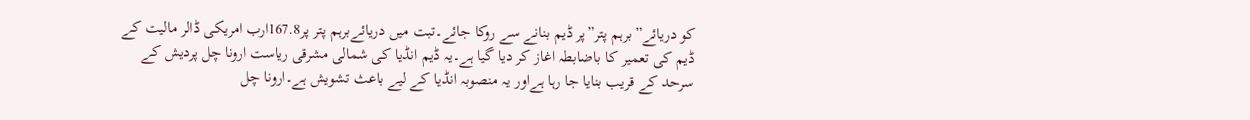کو دریائے”برہم پتر”پر ڈیم بنانے سے روکا جائے۔تبت میں دریائےبرہم پتر پر167.8ارب امریکی ڈالر مالیت کے ڈیم کی تعمیر کا باضابطہ اغاز کر دیا گیا ہے۔یہ ڈیم انڈیا کی شمالی مشرقی ریاست ارونا چل پردیش کے سرحد کے قریب بنایا جا رہا ہےاور یہ منصوبہ انڈیا کے لیے باعث تشویش ہے۔ارونا چل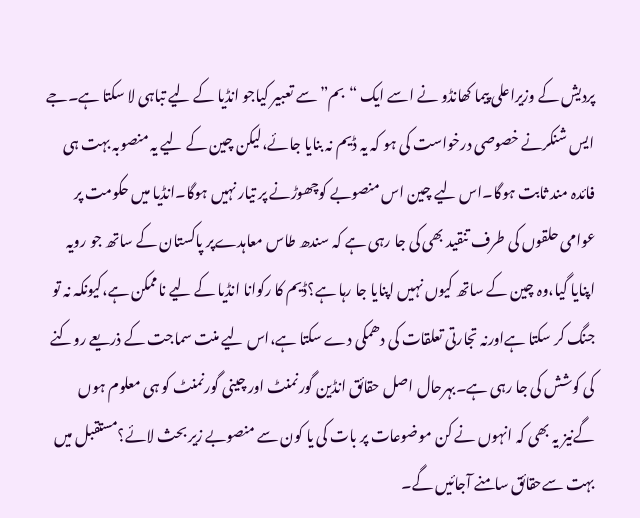پردیش کے وزیراعلی پیما کھانڈو نے اسے ایک “بم”سے تعبیر کیاجو انڈیا کے لیے تباہی لا سکتا ہے۔جے ایس شنکرنے خصوصی درخواست کی ہو کہ یہ ڈیم نہ بنایا جائے،لیکن چین کے لیے یہ منصوبہ بہت ہی فائدہ مند ثابت ہوگا۔اس لیے چین اس منصوبے کوچھوڑنے پر تیار نہیں ہوگا۔انڈیا میں حکومت پر عوامی حلقوں کی طرف تنقید بھی کی جا رہی ہے کہ سندھ طاس معاہدےپر پاکستان کے ساتھ جو رویہ اپنایا گیا،وہ چین کے ساتھ کیوں نہیں اپنایا جا رہا ہے؟ڈیم کا رکوانا انڈیا کے لیے ناممکن ہے،کیونکہ نہ تو جنگ کر سکتا ہےاورنہ تجارتی تعلقات کی دھمکی دے سکتا ہے،اس لیے منت سماجت کے ذریعے روکنے کی کوشش کی جا رہی ہے۔بہرحال اصل حقائق انڈین گورنمنٹ اور چینی گورنمنٹ کو ہی معلوم ہوں گےنیز یہ بھی کہ انہوں نے کن موضوعات پر بات کی یا کون سے منصوبے زیر بحث لائے؟مستقبل میں بہت سےحقائق سامنے آجائیں گے۔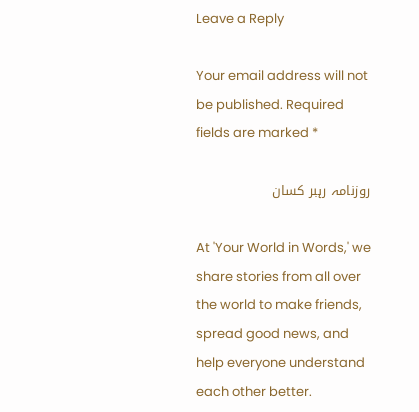Leave a Reply

Your email address will not be published. Required fields are marked *

روزنامہ رہبر کسان

At 'Your World in Words,' we share stories from all over the world to make friends, spread good news, and help everyone understand each other better.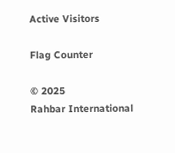Active Visitors

Flag Counter

© 2025
Rahbar International